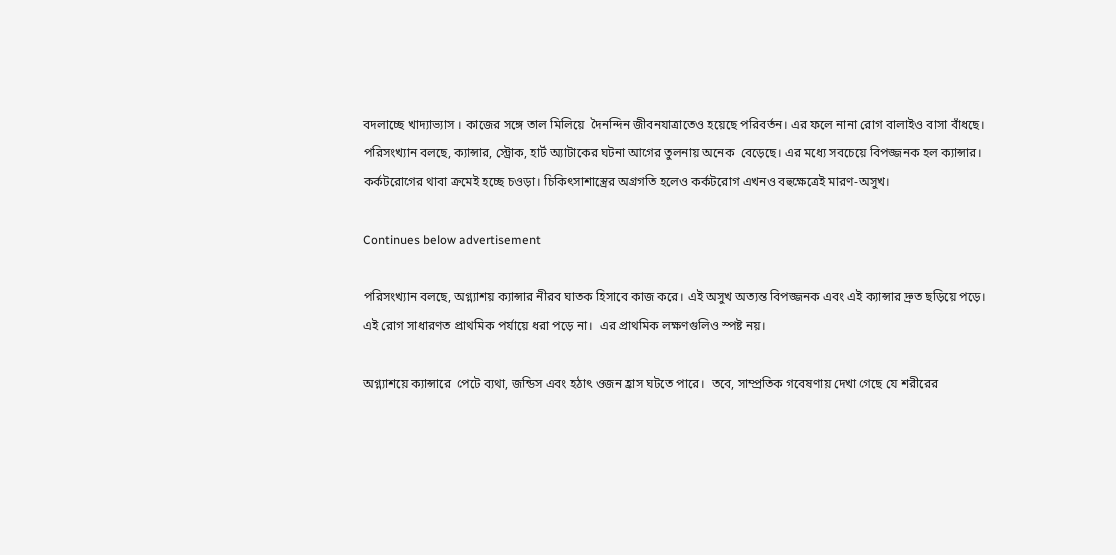বদলাচ্ছে খাদ্যাভ্যাস । কাজের সঙ্গে তাল মিলিয়ে  দৈনন্দিন জীবনযাত্রাতেও হয়েছে পরিবর্তন। এর ফলে নানা রোগ বালাইও বাসা বাঁধছে। পরিসংখ্যান বলছে, ক্যান্সার, স্ট্রোক, হার্ট অ্যাটাকের ঘটনা আগের তুলনায় অনেক  বেড়েছে। এর মধ্যে সবচেয়ে বিপজ্জনক হল ক্যান্সার। কর্কটরোগের থাবা ক্রমেই হচ্ছে চওড়া। চিকিৎসাশাস্ত্রের অগ্রগতি হলেও কর্কটরোগ এখনও বহুক্ষেত্রেই মারণ-অসুখ।

Continues below advertisement

পরিসংখ্যান বলছে, অগ্ন্যাশয় ক্যান্সার নীরব ঘাতক হিসাবে কাজ করে। এই অসুখ অত্যন্ত বিপজ্জনক এবং এই ক্যান্সার দ্রুত ছড়িয়ে পড়ে। এই রোগ সাধারণত প্রাথমিক পর্যায়ে ধরা পড়ে না।  এর প্রাথমিক লক্ষণগুলিও স্পষ্ট নয়।

অগ্ন্যাশয়ে ক্যান্সারে  পেটে ব্যথা, জন্ডিস এবং হঠাৎ ওজন হ্রাস ঘটতে পারে।  তবে, সাম্প্রতিক গবেষণায় দেখা গেছে যে শরীরের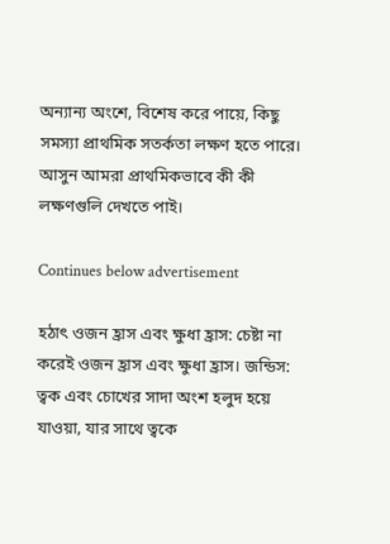অন্যান্য অংশে, বিশেষ করে পায়ে, কিছু সমস্যা প্রাথমিক সতর্কতা লক্ষণ হতে পারে। আসুন আমরা প্রাথমিকভাবে কী কী লক্ষণগুলি দেখতে পাই।

Continues below advertisement

হঠাৎ ওজন হ্রাস এবং ক্ষুধা হ্রাস: চেষ্টা না করেই ওজন হ্রাস এবং ক্ষুধা হ্রাস। জন্ডিস: ত্বক এবং চোখের সাদা অংশ হলুদ হয়ে যাওয়া, যার সাথে ত্বকে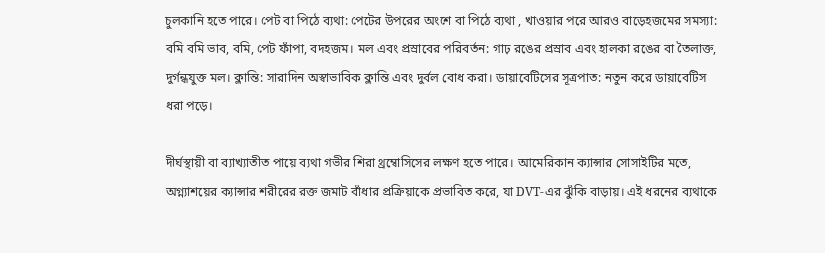চুলকানি হতে পারে। পেট বা পিঠে ব্যথা: পেটের উপরের অংশে বা পিঠে ব্যথা , খাওয়ার পরে আরও বাড়েহজমের সমস্যা: বমি বমি ভাব, বমি, পেট ফাঁপা, বদহজম। মল এবং প্রস্রাবের পরিবর্তন: গাঢ় রঙের প্রস্রাব এবং হালকা রঙের বা তৈলাক্ত, দুর্গন্ধযুক্ত মল। ক্লান্তি: সারাদিন অস্বাভাবিক ক্লান্তি এবং দুর্বল বোধ করা। ডায়াবেটিসের সূত্রপাত: নতুন করে ডায়াবেটিস ধরা পড়ে।

দীর্ঘস্থায়ী বা ব্যাখ্যাতীত পায়ে ব্যথা গভীর শিরা থ্রম্বোসিসের লক্ষণ হতে পারে। আমেরিকান ক্যান্সার সোসাইটির মতে, অগ্ন্যাশয়ের ক্যান্সার শরীরের রক্ত জমাট বাঁধার প্রক্রিয়াকে প্রভাবিত করে, যা DVT-এর ঝুঁকি বাড়ায়। এই ধরনের ব্যথাকে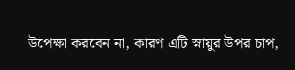উপেক্ষা করবেন না, কারণ এটি স্নায়ুর উপর চাপ,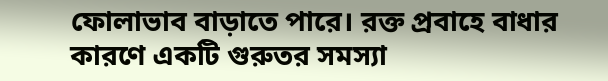ফোলাভাব বাড়াতে পারে। রক্ত প্রবাহে বাধার কারণে একটি গুরুতর সমস্যা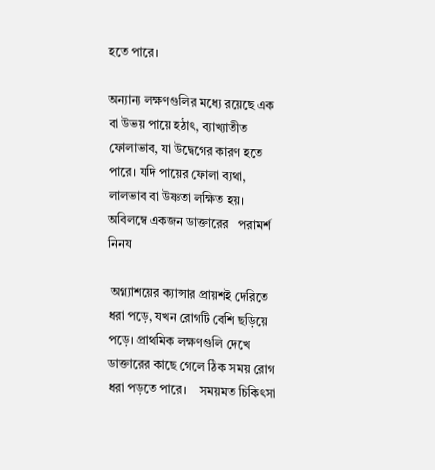হতে পারে।

অন্যান্য লক্ষণগুলির মধ্যে রয়েছে এক বা উভয় পায়ে হঠাৎ, ব্যাখ্যাতীত ফোলাভাব, যা উদ্বেগের কারণ হতে পারে। যদি পায়ের ফোলা ব্যথা, লালভাব বা উষ্ণতা লক্ষিত হয়।  অবিলম্বে একজন ডাক্তারের   পরামর্শ নিনয

 অগ্ন্যাশয়ের ক্যান্সার প্রায়শই দেরিতে ধরা পড়ে, যখন রোগটি বেশি ছড়িয়ে পড়ে। প্রাথমিক লক্ষণগুলি দেখে ডাক্তারের কাছে গেলে ঠিক সময় রোগ ধরা পড়তে পারে।    সময়মত চিকিৎসা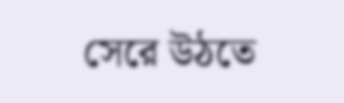সেরে উঠতে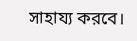সাহায্য করবে।